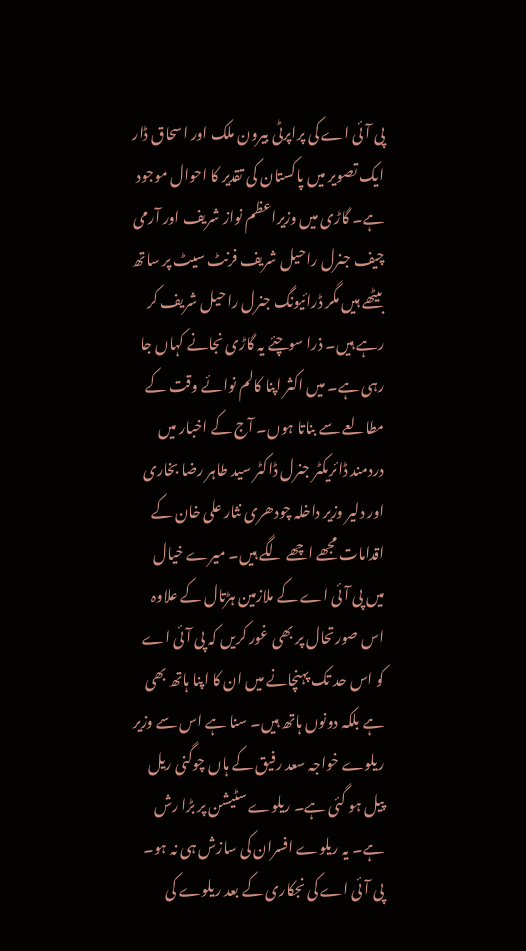پی آئی اے کی پراپرٹی بیرون ملک اور اسحاق ڈار
ایک تصویر میں پاکستان کی تقدیر کا احوال موجود ہے۔ گاڑی میں وزیراعظم نواز شریف اور آرمی چیف جنرل راحیل شریف فرنٹ سیٹ پر ساتھ بیٹھے ہیں مگر ڈرائیونگ جنرل راحیل شریف کر رہے ہیں۔ ذرا سوچئے یہ گاڑی نجانے کہاں جا رہی ہے۔ میں اکثر اپنا کالم نوائے وقت کے مطالعے سے بناتا ہوں۔ آج کے اخبار میں دردمند ڈائریکٹر جنرل ڈاکٹر سید طاہر رضا بخاری اور دلیر وزیر داخلہ چودھری نثار علی خان کے اقدامات مجھے اچھے لگے ہیں۔ میرے خیال میں پی آئی اے کے ملازمین ہڑتال کے علاوہ اس صورتحال پر بھی غور کریں کہ پی آئی اے کو اس حد تک پہنچانے میں ان کا اپنا ہاتھ بھی ہے بلکہ دونوں ہاتھ ہیں۔ سنا ہے اس سے وزیر ریلوے خواجہ سعد رفیق کے ہاں چوگنی ریل پیل ہو گئی ہے۔ ریلوے سٹیشن پر بڑا رش ہے۔ یہ ریلوے افسران کی سازش ہی نہ ہو۔ پی آئی اے کی نجکاری کے بعد ریلوے کی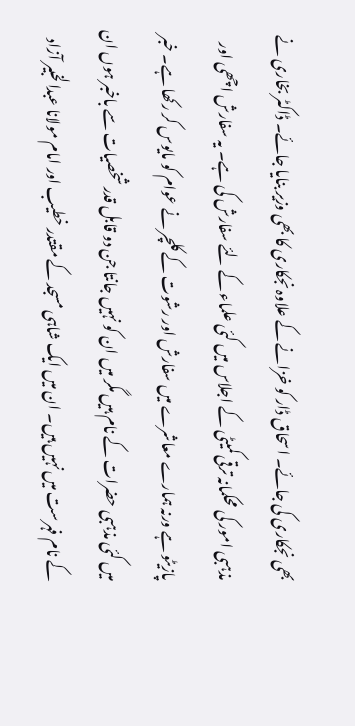بھی نجکاری کی جائے۔ اسحاق ڈار کو خزانے کے علاوہ نجکاری کا بھی وزیر بنایا جائے۔ ڈاکٹر بخاری نے مذہبی امور کی محکمانہ ترقی کمیٹی کے اجلاس میں کئی علماء کے لئے سفارش کی ہے۔ یہ سفارش اچھی اور پازیٹو ہے ورنہ ہمارے معاشرے میں سفارش اور رشوت کے کلچر نے عوام کو مایوس کر رکھا ہے۔ خبر میں کئی مذہبی حضرات کے نام ہیں مگر میں ان کو نہیں جانتا جن دو قابل قدر شخصیات سے باخبر ہوں ان کے نام فہرست میں نہیں ہیں۔ ان میں ایک شاہی مسجد کے مقتدر خطیب اور امام مولانا عبدالخبیر آزاد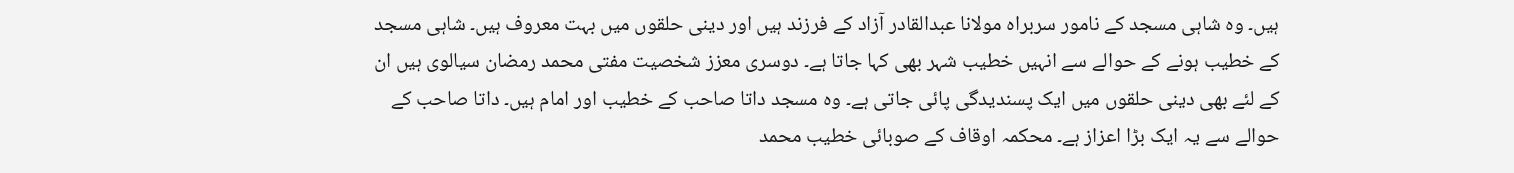ہیں۔ وہ شاہی مسجد کے نامور سربراہ مولانا عبدالقادر آزاد کے فرزند ہیں اور دینی حلقوں میں بہت معروف ہیں۔ شاہی مسجد کے خطیب ہونے کے حوالے سے انہیں خطیب شہر بھی کہا جاتا ہے۔ دوسری معزز شخصیت مفتی محمد رمضان سیالوی ہیں ان کے لئے بھی دینی حلقوں میں ایک پسندیدگی پائی جاتی ہے۔ وہ مسجد داتا صاحب کے خطیب اور امام ہیں۔ داتا صاحب کے حوالے سے یہ ایک بڑا اعزاز ہے۔ محکمہ اوقاف کے صوبائی خطیب محمد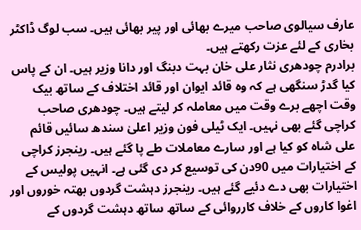عارف سیالوی صاحب میرے بھائی اور پیر بھائی ہیں۔ سب لوگ ڈاکٹر بخاری کے لئے عزت رکھتے ہیں۔
برادرم چودھری نثار علی خان بہت دبنگ اور دانا وزیر ہیں۔ ان کے پاس کیا گدڑ سنگھی ہے کہ وہ قائد ایوان اور قائد اختلاف کے ساتھ بیک وقت اچھے برے وقت میں معاملہ کر لیتے ہیں۔ چودھری صاحب کراچی گئے بھی نہیں۔ ایک ٹیلی فون وزیر اعلیٰ سندھ سائیں قائم علی شاہ کو کیا ہے اور سارے معاملات طے پا گئے ہیں۔ رینجرز کراچی کے اختیارات میں 90دن کی توسیع کر دی گئی ہے۔ انہیں پولیس کے اختیارات بھی دے دئیے گئے ہیں۔ رینجرز دہشت گردوں بھتہ خوروں اور اغوا کاروں کے خلاف کارروائی کے ساتھ ساتھ دہشت گردوں کے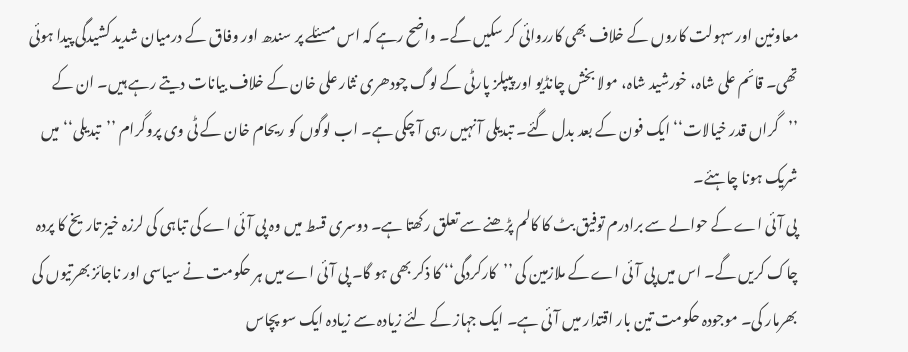معاونین اور سہولت کاروں کے خلاف بھی کارروائی کر سکیں گے۔ واضح رہے کہ اس مسئلے پر سندھ اور وفاق کے درمیان شدید کشیدگی پیدا ہوئی تھی۔ قائم علی شاہ، خورشید شاہ، مولا بخش چانڈیو اور پیپلز پارٹی کے لوگ چودھری نثار علی خان کے خلاف بیانات دیتے رہے ہیں۔ ان کے ’’گراں قدر خیالات‘‘ ایک فون کے بعد بدل گئے۔ تبدیلی آ نہیں رہی آ چکی ہے۔ اب لوگوں کو ریحام خان کے ٹی وی پروگرام ’’تبدیلی‘‘ میں شریک ہونا چاہئے۔
پی آئی اے کے حوالے سے برادرم توفیق بٹ کا کالم پڑھنے سے تعلق رکھتا ہے۔ دوسری قسط میں وہ پی آئی اے کی تباہی کی لرزہ خیز تاریخ کا پردہ چاک کریں گے۔ اس میں پی آئی اے کے ملازمین کی ’’کارکردگی‘‘ کا ذکر بھی ہو گا۔ پی آئی اے میں ہر حکومت نے سیاسی اور ناجائز بھرتیوں کی بھرمار کی۔ موجودہ حکومت تین بار اقتدار میں آئی ہے۔ ایک جہاز کے لئے زیادہ سے زیادہ ایک سو پچاس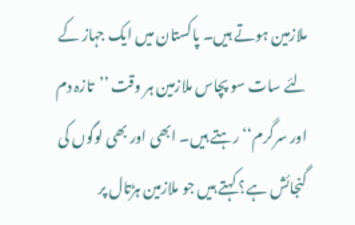ملازمین ہوتے ہیں۔ پاکستان میں ایک جہاز کے لئے سات سو پچاس ملازمین ہر وقت ’’تازہ دم اور سرگرم‘‘ رہتے ہیں۔ ابھی اور بھی لوگوں کی گنجائش ہے؟ کہتے ہیں جو ملازمین ہڑتال پر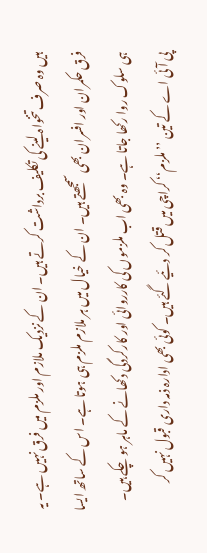ہیں وہ صرف تنخواہ لینے کی تکلیف برداشت کرتے ہیں۔ ان کے نزدیک ملازم اور ملزم میں فرق نہیں ہے۔ یہ فرق حکمران اور افسران بھی سمجھتے ہیں۔ ان کے خیال میں ہر ملازم ملزم ہی ہوتا ہے۔ اس کے ساتھ ایسا ہی سلوک روا رکھا جاتا ہے۔ وہ بھی اب ملزموں کی کارروائی اور کارکردگی دکھانے کے ماہر ہو چکے ہیں۔
پی آئی اے کے تین ’’ملزم‘‘ کراچی میں قتل کر دئیے گئے ہیں۔ کوئی بھی ادارہ ذمہ داری قبول نہیں کر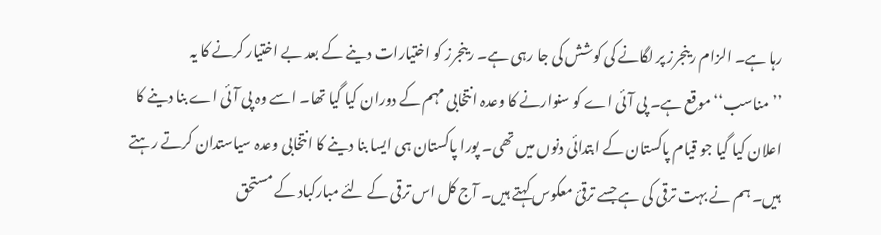رہا ہے۔ الزام رینجرز پر لگانے کی کوشش کی جا رہی ہے۔ رینجرز کو اختیارات دینے کے بعد بے اختیار کرنے کا یہ ’’مناسب‘‘ موقع ہے۔ پی آئی اے کو سنوارنے کا وعدہ انتخابی مہم کے دوران کیا گیا تھا۔ اسے وہ پی آئی اے بنا دینے کا اعلان کیا گیا جو قیام پاکستان کے ابتدائی دنوں میں تھی۔ پورا پاکستان ہی ایسا بنا دینے کا انتخابی وعدہ سیاستدان کرتے رہتے ہیں۔ ہم نے بہت ترقی کی ہے جسے ترقیٔ معکوس کہتے ہیں۔ آج کل اس ترقی کے لئے مبارکباد کے مستحق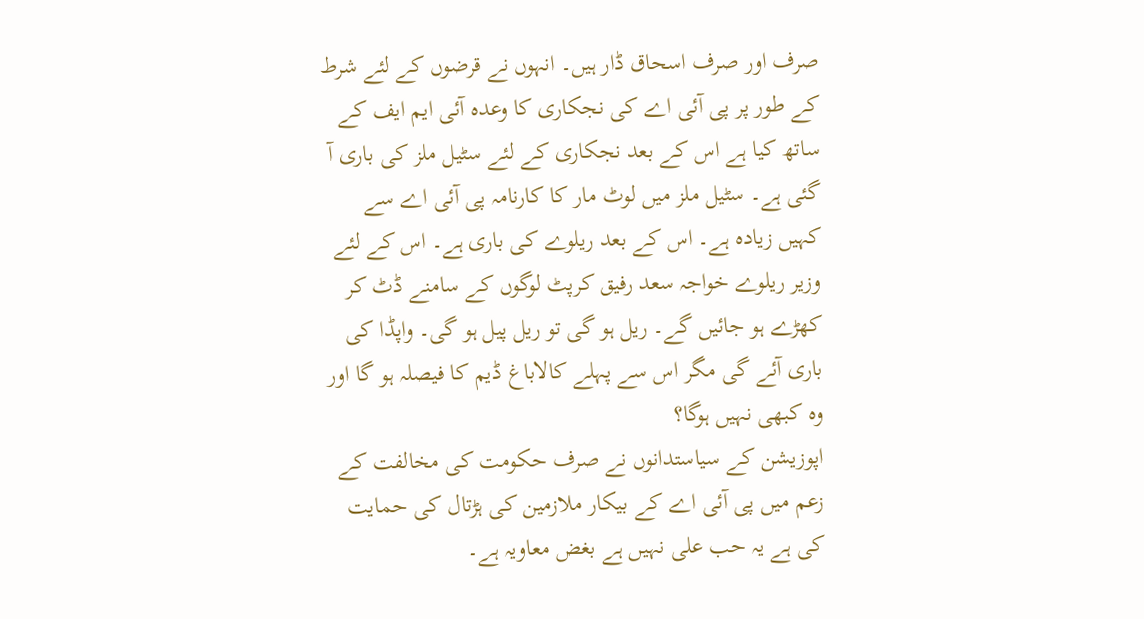صرف اور صرف اسحاق ڈار ہیں۔ انہوں نے قرضوں کے لئے شرط کے طور پر پی آئی اے کی نجکاری کا وعدہ آئی ایم ایف کے ساتھ کیا ہے اس کے بعد نجکاری کے لئے سٹیل ملز کی باری آ گئی ہے۔ سٹیل ملز میں لوٹ مار کا کارنامہ پی آئی اے سے کہیں زیادہ ہے۔ اس کے بعد ریلوے کی باری ہے۔ اس کے لئے وزیر ریلوے خواجہ سعد رفیق کرپٹ لوگوں کے سامنے ڈٹ کر کھڑے ہو جائیں گے۔ ریل ہو گی تو ریل پیل ہو گی۔ واپڈا کی باری آئے گی مگر اس سے پہلے کالاباغ ڈیم کا فیصلہ ہو گا اور وہ کبھی نہیں ہوگا؟
اپوزیشن کے سیاستدانوں نے صرف حکومت کی مخالفت کے زعم میں پی آئی اے کے بیکار ملازمین کی ہڑتال کی حمایت کی ہے یہ حب علی نہیں ہے بغض معاویہ ہے۔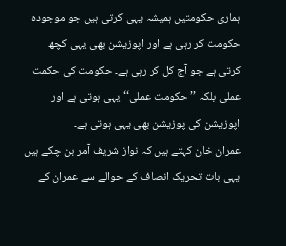ہماری حکومتیں ہمیشہ یہی کرتی ہیں جو موجودہ حکومت کر رہی ہے اور اپوزیشن بھی یہی کچھ کرتی ہے جو آج کل کر رہی ہے۔ حکومت کی حکمت عملی بلکہ ’’حکومت عملی‘‘ یہی ہوتی ہے اور اپوزیشن کی پوزیشن بھی یہی ہوتی ہے۔
عمران خان کہتے ہیں کہ نواز شریف آمر بن چکے ہیں یہی بات تحریک انصاف کے حوالے سے عمران کے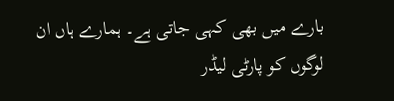بارے میں بھی کہی جاتی ہے۔ ہمارے ہاں ان لوگوں کو پارٹی لیڈر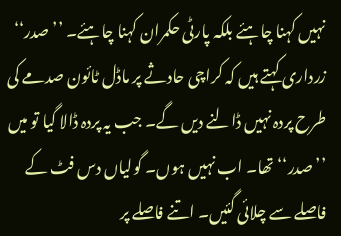نہیں کہنا چاہئے بلکہ پارٹی حکمران کہنا چاہئے۔ ’’صدر‘‘ زرداری کہتے ہیں کہ کراچی حادثے پر ماڈل ٹائون صدمے کی طرح پردہ نہیں ڈالنے دیں گے۔ جب یہ پردہ ڈالا گیا تو میں ’’صدر‘‘ تھا۔ اب نہیں ہوں۔ گولیاں دس فٹ کے فاصلے سے چلائی گئیں۔ اتنے فاصلے پر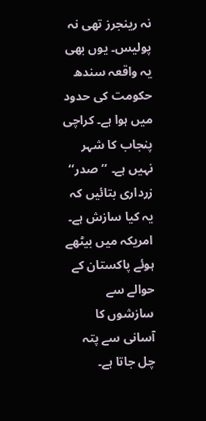نہ رینجرز تھی نہ پولیس۔ یوں بھی یہ واقعہ سندھ حکومت کی حدود میں ہوا ہے۔ کراچی پنجاب کا شہر نہیں ہے۔ ’’صدر‘‘ زرداری بتائیں کہ یہ کیا سازش ہے۔ امریکہ میں بیٹھے ہوئے پاکستان کے حوالے سے سازشوں کا آسانی سے پتہ چل جاتا ہے۔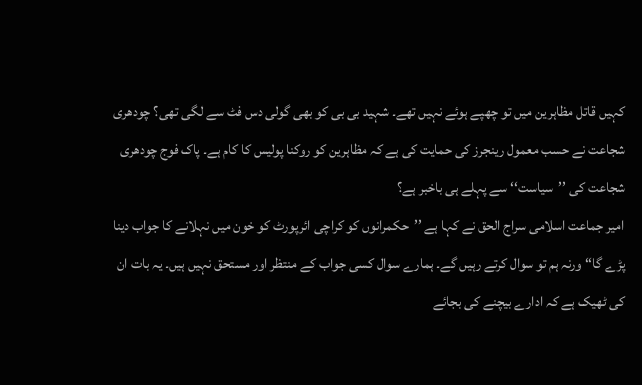کہیں قاتل مظاہرین میں تو چھپے ہوئے نہیں تھے۔ شہید بی بی کو بھی گولی دس فٹ سے لگی تھی؟ چودھری شجاعت نے حسب معمول رینجرز کی حمایت کی ہے کہ مظاہرین کو روکنا پولیس کا کام ہے۔ پاک فوج چودھری شجاعت کی ’’سیاست‘‘ سے پہلے ہی باخبر ہے؟
امیر جماعت اسلامی سراج الحق نے کہا ہے ’’حکمرانوں کو کراچی ائرپورٹ کو خون میں نہلانے کا جواب دینا پڑے گا‘‘ ورنہ ہم تو سوال کرتے رہیں گے۔ ہمارے سوال کسی جواب کے منتظر اور مستحق نہیں ہیں۔ یہ بات ان کی ٹھیک ہے کہ ادارے بیچنے کی بجائے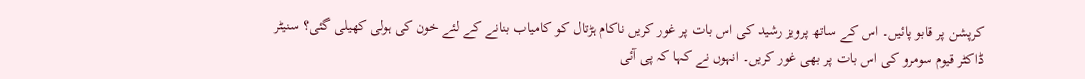کرپشن پر قابو پائیں۔ اس کے ساتھ پرویز رشید کی اس بات پر غور کریں ناکام ہڑتال کو کامیاب بنانے کے لئے خون کی ہولی کھیلی گئی؟ سنیٹر ڈاکٹر قیوم سومرو کی اس بات پر بھی غور کریں۔ انہوں نے کہا کہ پی آئی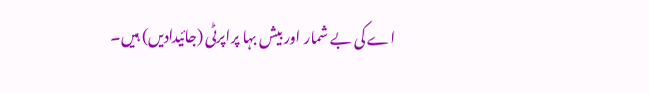اے کی بے شمار اور بیش بہا پراپرٹی (جائیدادیں) ہیں۔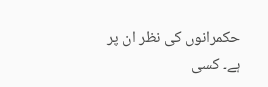حکمرانوں کی نظر ان پر ہے۔ کسی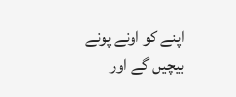اپنے کو اونے پونے بیچیں گے اور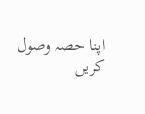اپنا حصہ وصول کریں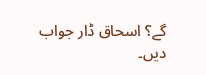گے؟ اسحاق ڈار جواب دیں۔